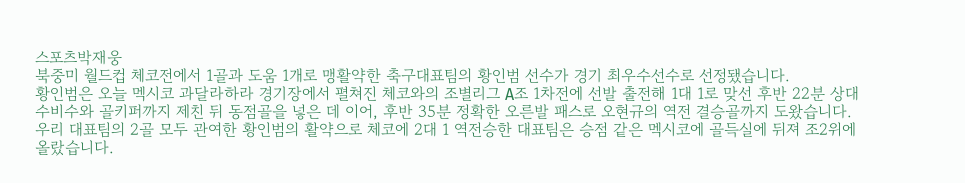스포츠박재웅
북중미 월드컵 체코전에서 1골과 도움 1개로 맹활약한 축구대표팀의 황인범 선수가 경기 최우수선수로 선정됐습니다.
황인범은 오늘 멕시코 과달라하라 경기장에서 펼쳐진 체코와의 조별리그 A조 1차전에 선발 출전해 1대 1로 맞선 후반 22분 상대 수비수와 골키퍼까지 제친 뒤 동점골을 넣은 데 이어, 후반 35분 정확한 오른발 패스로 오현규의 역전 결승골까지 도왔습니다.
우리 대표팀의 2골 모두 관여한 황인범의 활약으로 체코에 2대 1 역전승한 대표팀은 승점 같은 멕시코에 골득실에 뒤져 조2위에 올랐습니다.